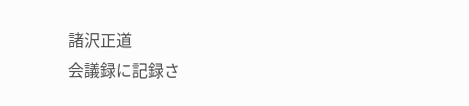諸沢正道
会議録に記録さ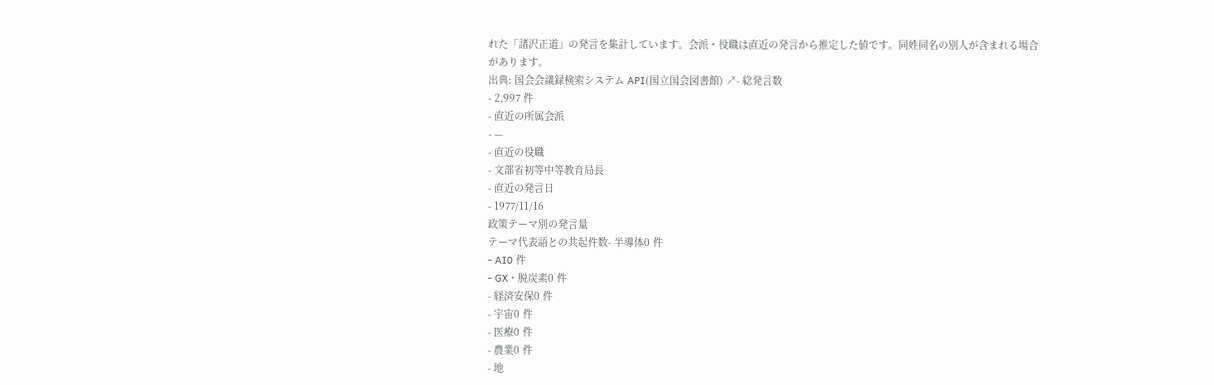れた「諸沢正道」の発言を集計しています。会派・役職は直近の発言から推定した値です。同姓同名の別人が含まれる場合があります。
出典: 国会会議録検索システム API(国立国会図書館) ↗- 総発言数
- 2,997 件
- 直近の所属会派
- —
- 直近の役職
- 文部省初等中等教育局長
- 直近の発言日
- 1977/11/16
政策テーマ別の発言量
テーマ代表語との共起件数- 半導体0 件
- AI0 件
- GX・脱炭素0 件
- 経済安保0 件
- 宇宙0 件
- 医療0 件
- 農業0 件
- 地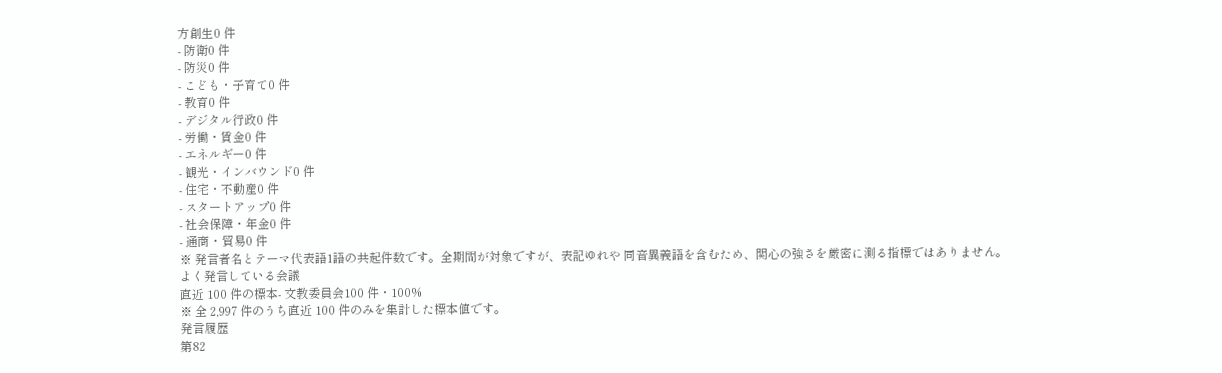方創生0 件
- 防衛0 件
- 防災0 件
- こども・子育て0 件
- 教育0 件
- デジタル行政0 件
- 労働・賃金0 件
- エネルギー0 件
- 観光・インバウンド0 件
- 住宅・不動産0 件
- スタートアップ0 件
- 社会保障・年金0 件
- 通商・貿易0 件
※ 発言者名とテーマ代表語1語の共起件数です。全期間が対象ですが、表記ゆれや 同音異義語を含むため、関心の強さを厳密に測る指標ではありません。
よく発言している会議
直近 100 件の標本- 文教委員会100 件・100%
※ 全 2,997 件のうち直近 100 件のみを集計した標本値です。
発言履歴
第82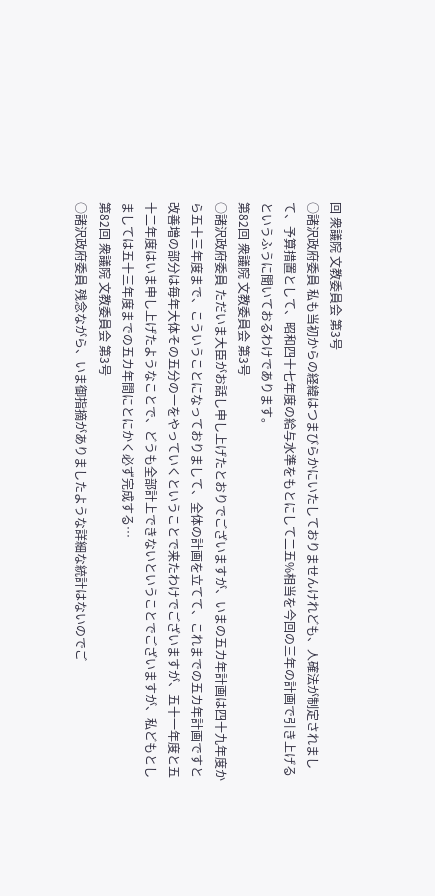回 衆議院 文教委員会 第3号
○諸沢政府委員 私も当初からの経緯はつまびらかにいたしておりませんけれども、人確法が制定されまして、予算措置として、昭和四十七年度の給与水準をもとにして二五%相当を今回の三年の計画で引き上げるというふうに聞いておるわけであります。
第82回 衆議院 文教委員会 第3号
○諸沢政府委員 ただいま大臣がお話し申し上げたとおりでございますが、いまの五カ年計画は四十九年度から五十三年度まで、こういうことになっておりまして、全体の計画を立てて、これまでの五カ年計画ですと改善増の部分は毎年大体その五分の一をやっていくということで来たわけでございますが、五十一年度と五十二年度はいま申し上げたようなことで、どうも全部計上できないということでございますが、私どもとしましては五十三年度までの五カ年間にとにかく必ず完成する…
第82回 衆議院 文教委員会 第3号
○諸沢政府委員 残念ながら、いま御指摘がありましたような詳細な統計はないのでご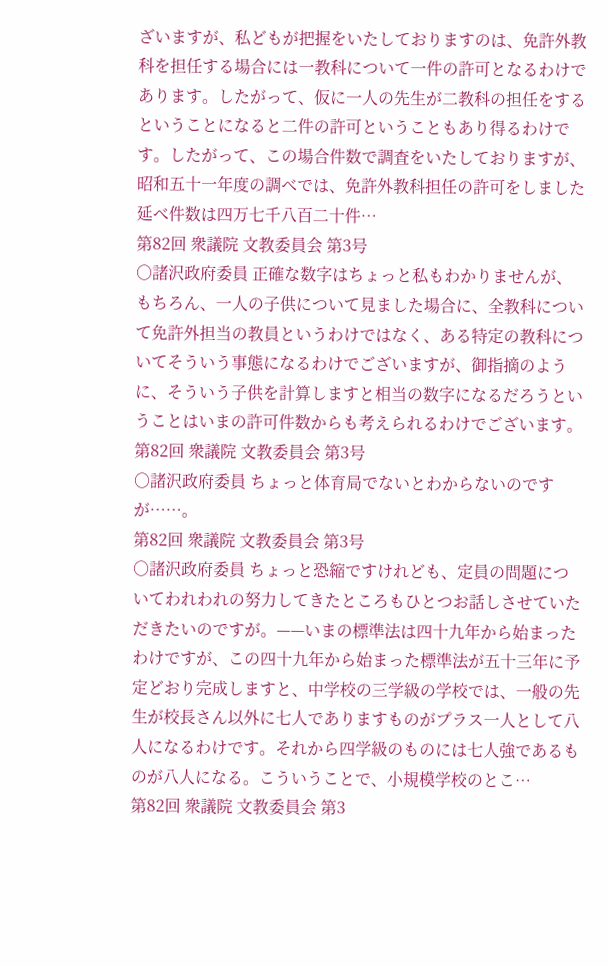ざいますが、私どもが把握をいたしておりますのは、免許外教科を担任する場合には一教科について一件の許可となるわけであります。したがって、仮に一人の先生が二教科の担任をするということになると二件の許可ということもあり得るわけです。したがって、この場合件数で調査をいたしておりますが、昭和五十一年度の調べでは、免許外教科担任の許可をしました延べ件数は四万七千八百二十件…
第82回 衆議院 文教委員会 第3号
○諸沢政府委員 正確な数字はちょっと私もわかりませんが、もちろん、一人の子供について見ました場合に、全教科について免許外担当の教員というわけではなく、ある特定の教科についてそういう事態になるわけでございますが、御指摘のように、そういう子供を計算しますと相当の数字になるだろうということはいまの許可件数からも考えられるわけでございます。
第82回 衆議院 文教委員会 第3号
○諸沢政府委員 ちょっと体育局でないとわからないのですが……。
第82回 衆議院 文教委員会 第3号
○諸沢政府委員 ちょっと恐縮ですけれども、定員の問題についてわれわれの努力してきたところもひとつお話しさせていただきたいのですが。——いまの標準法は四十九年から始まったわけですが、この四十九年から始まった標準法が五十三年に予定どおり完成しますと、中学校の三学級の学校では、一般の先生が校長さん以外に七人でありますものがプラス一人として八人になるわけです。それから四学級のものには七人強であるものが八人になる。こういうことで、小規模学校のとこ…
第82回 衆議院 文教委員会 第3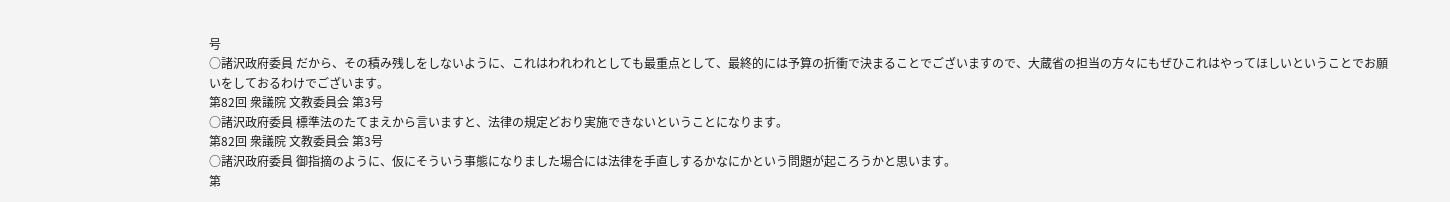号
○諸沢政府委員 だから、その積み残しをしないように、これはわれわれとしても最重点として、最終的には予算の折衝で決まることでございますので、大蔵省の担当の方々にもぜひこれはやってほしいということでお願いをしておるわけでございます。
第82回 衆議院 文教委員会 第3号
○諸沢政府委員 標準法のたてまえから言いますと、法律の規定どおり実施できないということになります。
第82回 衆議院 文教委員会 第3号
○諸沢政府委員 御指摘のように、仮にそういう事態になりました場合には法律を手直しするかなにかという問題が起ころうかと思います。
第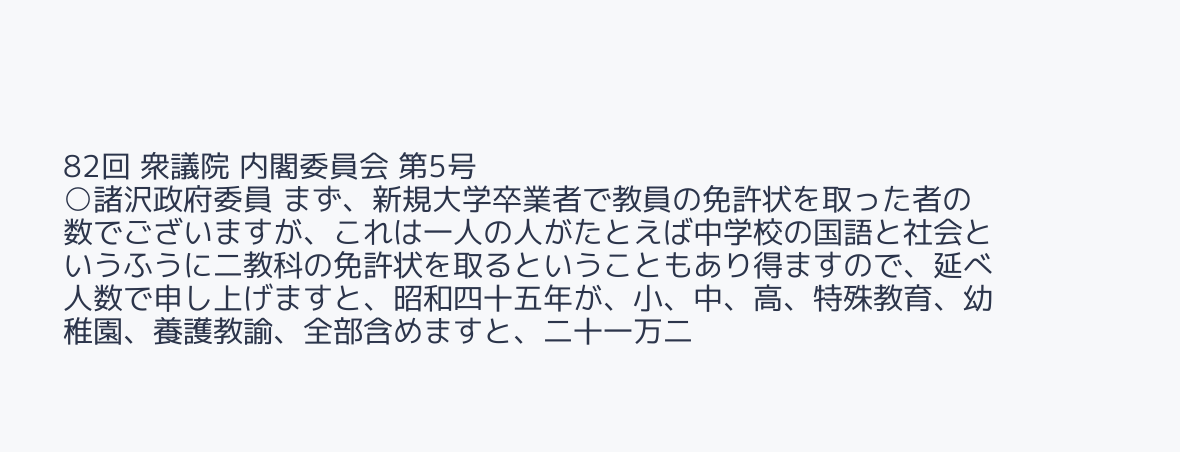82回 衆議院 内閣委員会 第5号
○諸沢政府委員 まず、新規大学卒業者で教員の免許状を取った者の数でございますが、これは一人の人がたとえば中学校の国語と社会というふうに二教科の免許状を取るということもあり得ますので、延べ人数で申し上げますと、昭和四十五年が、小、中、高、特殊教育、幼稚園、養護教諭、全部含めますと、二十一万二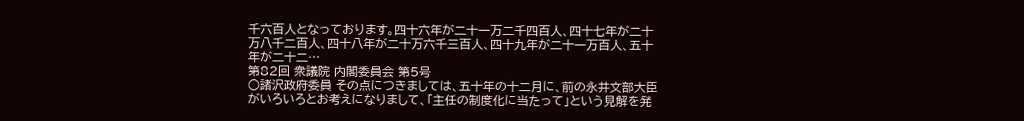千六百人となっております。四十六年が二十一万二千四百人、四十七年が二十万八千二百人、四十八年が二十万六千三百人、四十九年が二十一万百人、五十年が二十二…
第82回 衆議院 内閣委員会 第5号
○諸沢政府委員 その点につきましては、五十年の十二月に、前の永井文部大臣がいろいろとお考えになりまして、「主任の制度化に当たって」という見解を発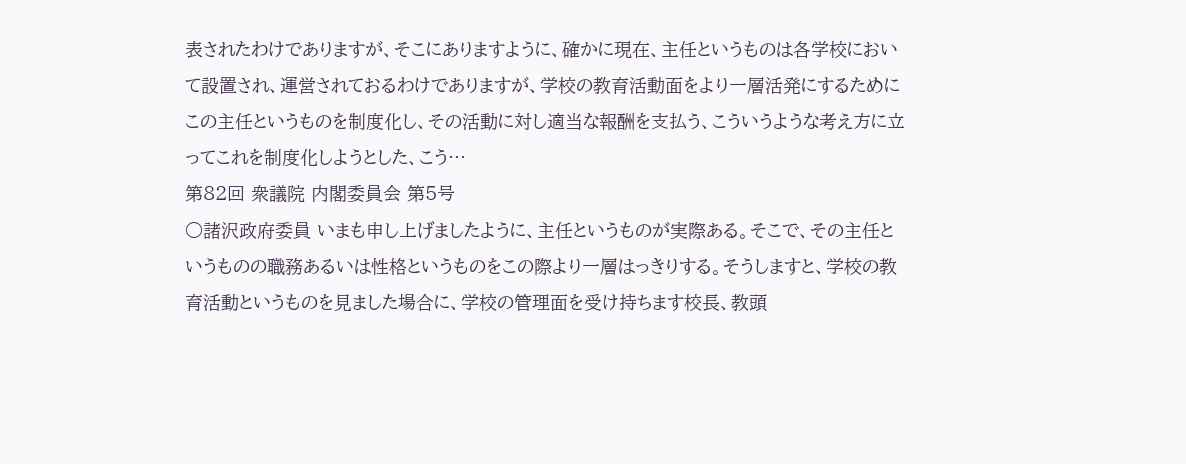表されたわけでありますが、そこにありますように、確かに現在、主任というものは各学校において設置され、運営されておるわけでありますが、学校の教育活動面をより一層活発にするためにこの主任というものを制度化し、その活動に対し適当な報酬を支払う、こういうような考え方に立ってこれを制度化しようとした、こう…
第82回 衆議院 内閣委員会 第5号
○諸沢政府委員 いまも申し上げましたように、主任というものが実際ある。そこで、その主任というものの職務あるいは性格というものをこの際より一層はっきりする。そうしますと、学校の教育活動というものを見ました場合に、学校の管理面を受け持ちます校長、教頭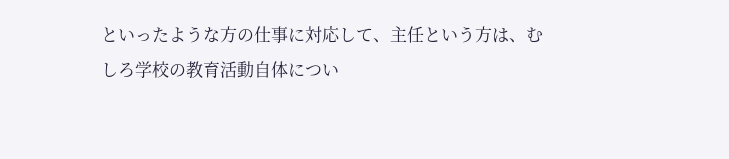といったような方の仕事に対応して、主任という方は、むしろ学校の教育活動自体につい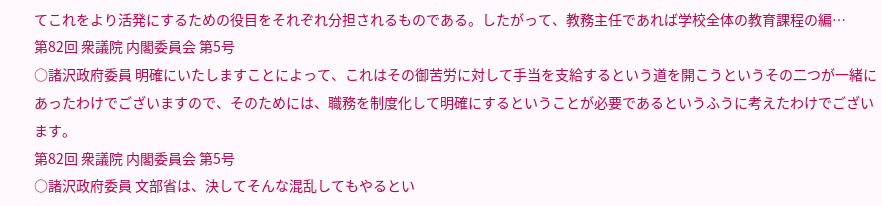てこれをより活発にするための役目をそれぞれ分担されるものである。したがって、教務主任であれば学校全体の教育課程の編…
第82回 衆議院 内閣委員会 第5号
○諸沢政府委員 明確にいたしますことによって、これはその御苦労に対して手当を支給するという道を開こうというその二つが一緒にあったわけでございますので、そのためには、職務を制度化して明確にするということが必要であるというふうに考えたわけでございます。
第82回 衆議院 内閣委員会 第5号
○諸沢政府委員 文部省は、決してそんな混乱してもやるとい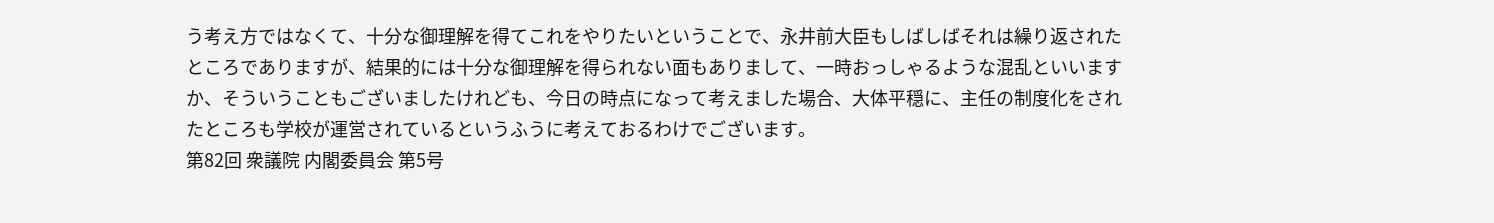う考え方ではなくて、十分な御理解を得てこれをやりたいということで、永井前大臣もしばしばそれは繰り返されたところでありますが、結果的には十分な御理解を得られない面もありまして、一時おっしゃるような混乱といいますか、そういうこともございましたけれども、今日の時点になって考えました場合、大体平穏に、主任の制度化をされたところも学校が運営されているというふうに考えておるわけでございます。
第82回 衆議院 内閣委員会 第5号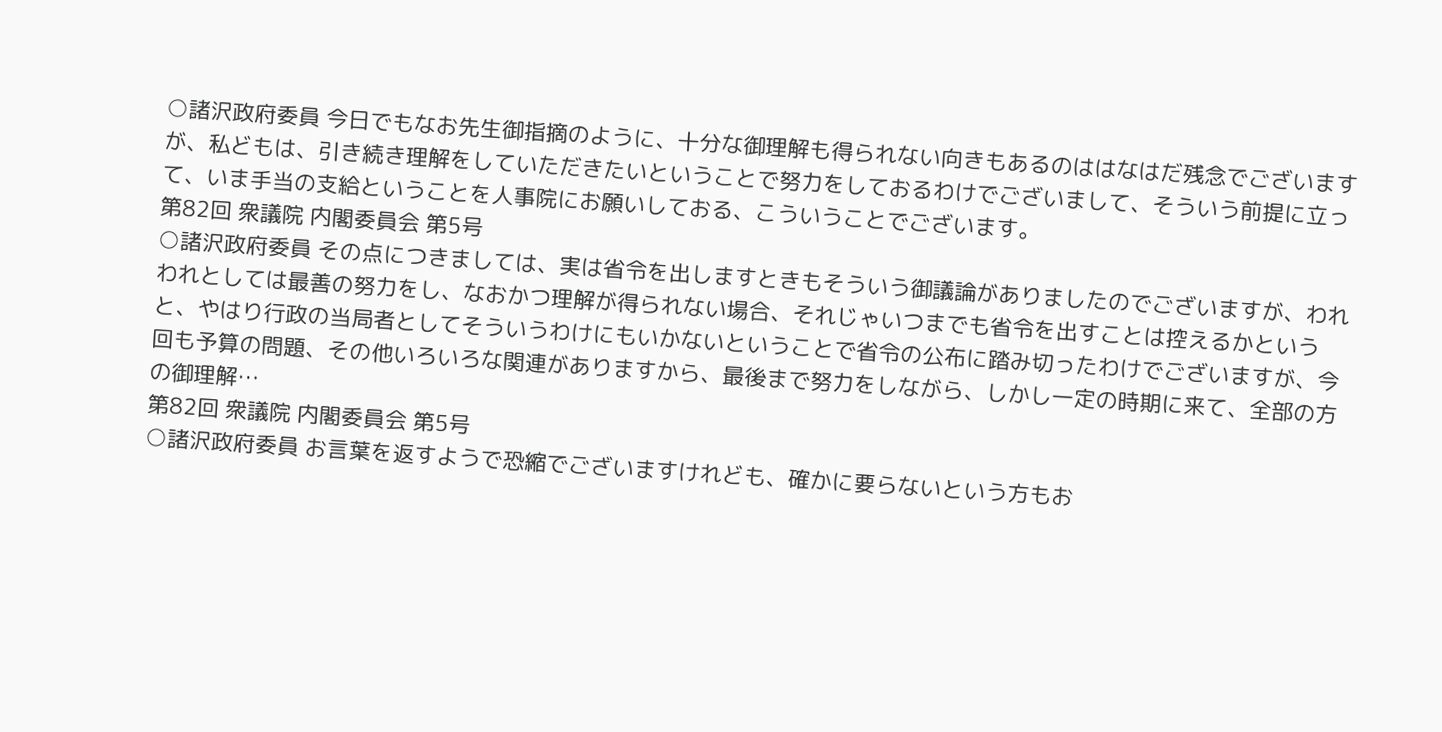○諸沢政府委員 今日でもなお先生御指摘のように、十分な御理解も得られない向きもあるのははなはだ残念でございますが、私どもは、引き続き理解をしていただきたいということで努力をしておるわけでございまして、そういう前提に立って、いま手当の支給ということを人事院にお願いしておる、こういうことでございます。
第82回 衆議院 内閣委員会 第5号
○諸沢政府委員 その点につきましては、実は省令を出しますときもそういう御議論がありましたのでございますが、われわれとしては最善の努力をし、なおかつ理解が得られない場合、それじゃいつまでも省令を出すことは控えるかというと、やはり行政の当局者としてそういうわけにもいかないということで省令の公布に踏み切ったわけでございますが、今回も予算の問題、その他いろいろな関連がありますから、最後まで努力をしながら、しかし一定の時期に来て、全部の方の御理解…
第82回 衆議院 内閣委員会 第5号
○諸沢政府委員 お言葉を返すようで恐縮でございますけれども、確かに要らないという方もお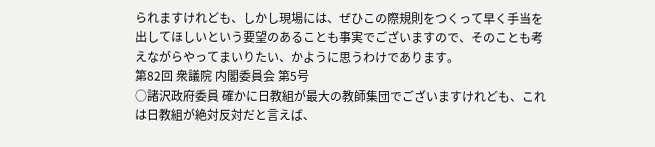られますけれども、しかし現場には、ぜひこの際規則をつくって早く手当を出してほしいという要望のあることも事実でございますので、そのことも考えながらやってまいりたい、かように思うわけであります。
第82回 衆議院 内閣委員会 第5号
○諸沢政府委員 確かに日教組が最大の教師集団でございますけれども、これは日教組が絶対反対だと言えば、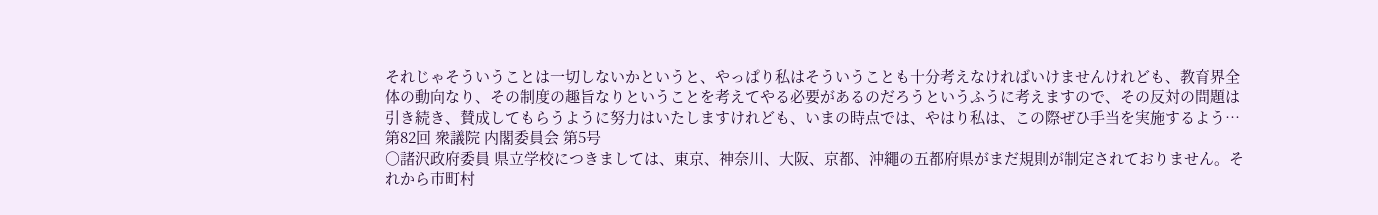それじゃそういうことは一切しないかというと、やっぱり私はそういうことも十分考えなければいけませんけれども、教育界全体の動向なり、その制度の趣旨なりということを考えてやる必要があるのだろうというふうに考えますので、その反対の問題は引き続き、賛成してもらうように努力はいたしますけれども、いまの時点では、やはり私は、この際ぜひ手当を実施するよう…
第82回 衆議院 内閣委員会 第5号
○諸沢政府委員 県立学校につきましては、東京、神奈川、大阪、京都、沖繩の五都府県がまだ規則が制定されておりません。それから市町村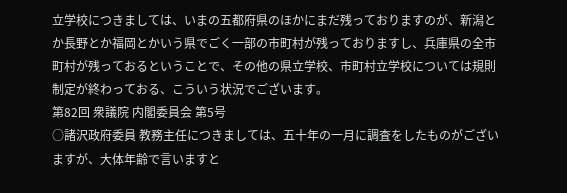立学校につきましては、いまの五都府県のほかにまだ残っておりますのが、新潟とか長野とか福岡とかいう県でごく一部の市町村が残っておりますし、兵庫県の全市町村が残っておるということで、その他の県立学校、市町村立学校については規則制定が終わっておる、こういう状況でございます。
第82回 衆議院 内閣委員会 第5号
○諸沢政府委員 教務主任につきましては、五十年の一月に調査をしたものがございますが、大体年齢で言いますと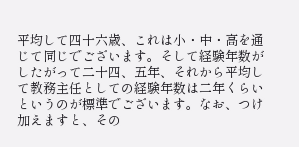平均して四十六歳、これは小・中・高を通じて同じでございます。そして経験年数がしたがって二十四、五年、それから平均して教務主任としての経験年数は二年くらいというのが標準でございます。なお、つけ加えますと、その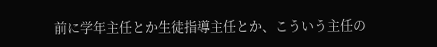前に学年主任とか生徒指導主任とか、こういう主任の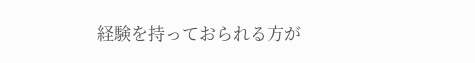経験を持っておられる方が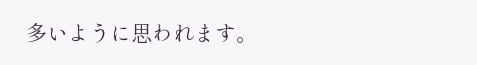多いように思われます。